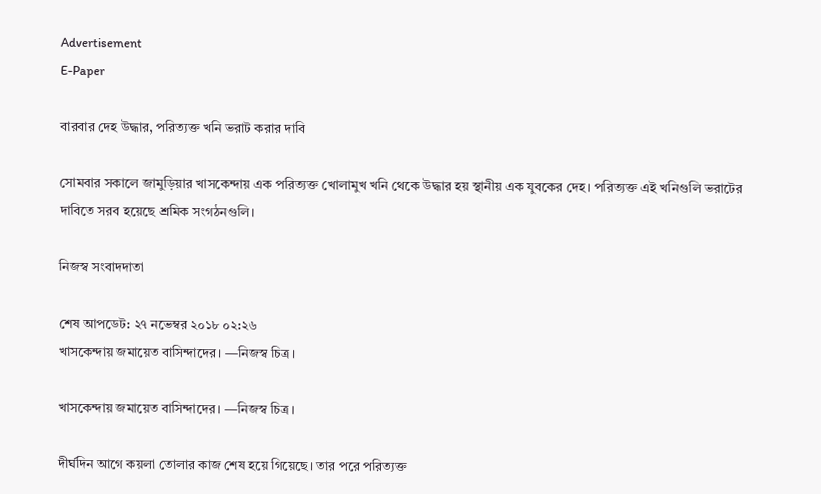Advertisement
E-Paper

বারবার দেহ উদ্ধার, পরিত্যক্ত খনি ভরাট করার দাবি

সোমবার সকালে জামুড়িয়ার খাসকেন্দায় এক পরিত্যক্ত খোলামুখ খনি থেকে উদ্ধার হয় স্থানীয় এক যুবকের দেহ। পরিত্যক্ত এই খনিগুলি ভরাটের দাবিতে সরব হয়েছে শ্রমিক সংগঠনগুলি।

নিজস্ব সংবাদদাতা

শেষ আপডেট: ২৭ নভেম্বর ২০১৮ ০২:২৬
খাসকেন্দায় জমায়েত বাসিন্দাদের। —নিজস্ব চিত্র।

খাসকেন্দায় জমায়েত বাসিন্দাদের। —নিজস্ব চিত্র।

দীর্ঘদিন আগে কয়লা তোলার কাজ শেষ হয়ে গিয়েছে। তার পরে পরিত্যক্ত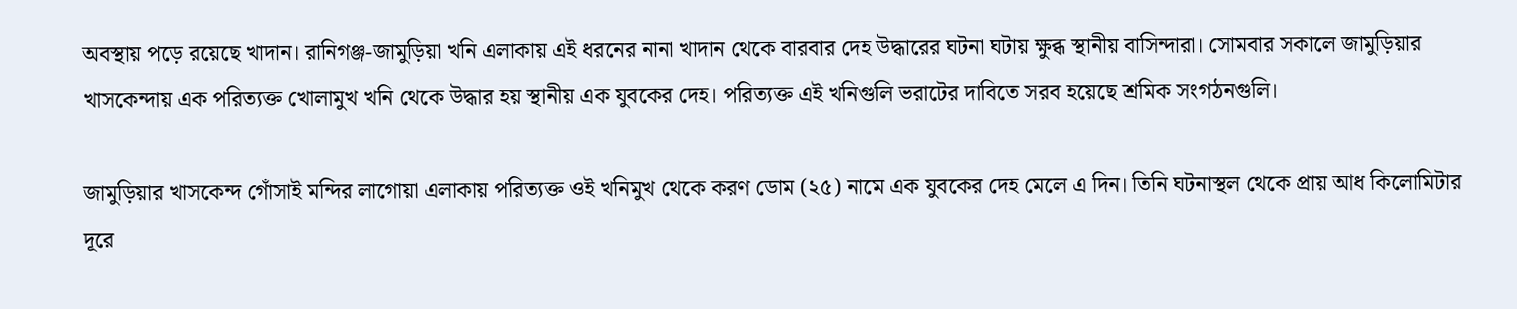অবস্থায় পড়ে রয়েছে খাদান। রানিগঞ্জ-জামুড়িয়া খনি এলাকায় এই ধরনের নানা খাদান থেকে বারবার দেহ উদ্ধারের ঘটনা ঘটায় ক্ষুব্ধ স্থানীয় বাসিন্দারা। সোমবার সকালে জামুড়িয়ার খাসকেন্দায় এক পরিত্যক্ত খোলামুখ খনি থেকে উদ্ধার হয় স্থানীয় এক যুবকের দেহ। পরিত্যক্ত এই খনিগুলি ভরাটের দাবিতে সরব হয়েছে শ্রমিক সংগঠনগুলি।

জামুড়িয়ার খাসকেন্দ গোঁসাই মন্দির লাগোয়া এলাকায় পরিত্যক্ত ওই খনিমুখ থেকে করণ ডোম (২৫) নামে এক যুবকের দেহ মেলে এ দিন। তিনি ঘটনাস্থল থেকে প্রায় আধ কিলোমিটার দূরে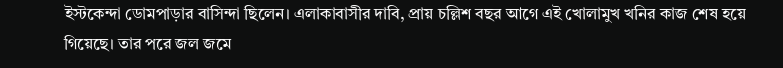ইস্টকেন্দা ডোমপাড়ার বাসিন্দা ছিলেন। এলাকাবাসীর দাবি, প্রায় চল্লিশ বছর আগে এই খোলামুখ খনির কাজ শেষ হয়ে গিয়েছে। তার পরে জল জমে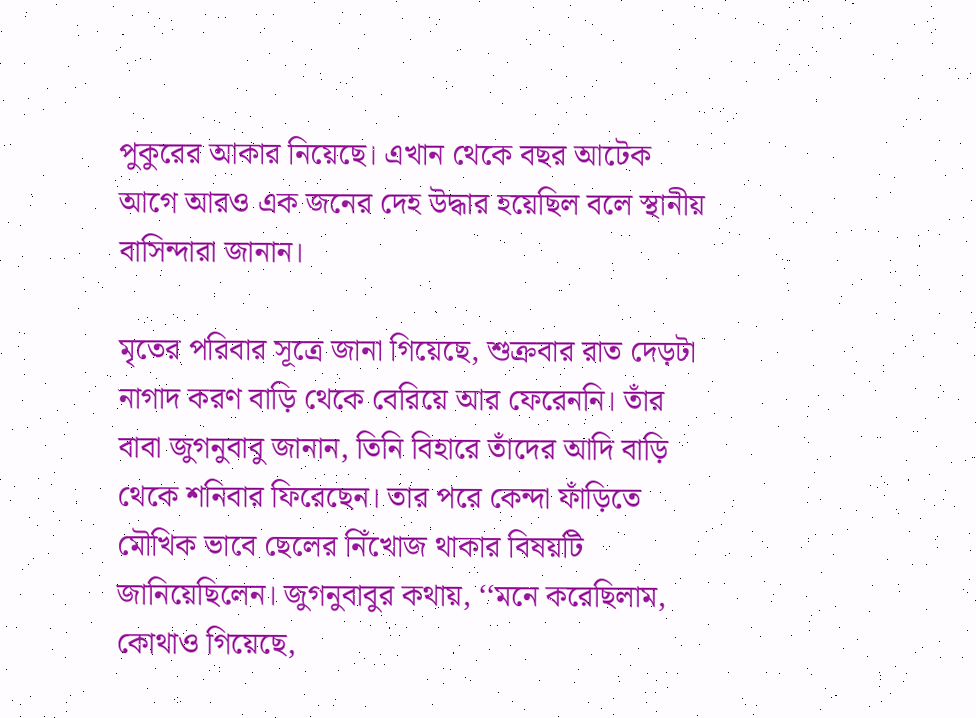পুকুরের আকার নিয়েছে। এখান থেকে বছর আটেক আগে আরও এক জনের দেহ উদ্ধার হয়েছিল বলে স্থানীয় বাসিন্দারা জানান।

মৃতের পরিবার সূত্রে জানা গিয়েছে, শুক্রবার রাত দেড়টা নাগাদ করণ বাড়ি থেকে বেরিয়ে আর ফেরেননি। তাঁর বাবা জুগনুবাবু জানান, তিনি বিহারে তাঁদের আদি বাড়ি থেকে শনিবার ফিরেছেন। তার পরে কেন্দা ফাঁড়িতে মৌখিক ভাবে ছেলের নিঁখোজ থাকার বিষয়টি জানিয়েছিলেন। জুগনুবাবুর কথায়, ‘‘মনে করেছিলাম, কোথাও গিয়েছে,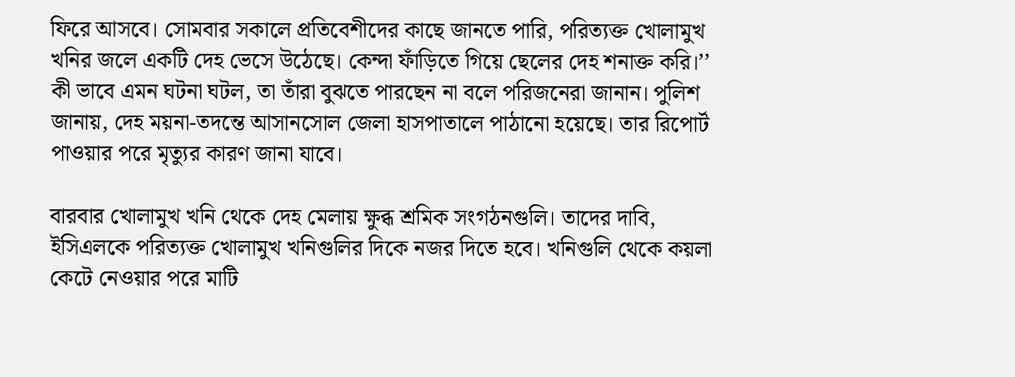ফিরে আসবে। সোমবার সকালে প্রতিবেশীদের কাছে জানতে পারি, পরিত্যক্ত খোলামুখ খনির জলে একটি দেহ ভেসে উঠেছে। কেন্দা ফাঁড়িতে গিয়ে ছেলের দেহ শনাক্ত করি।’’ কী ভাবে এমন ঘটনা ঘটল, তা তাঁরা বুঝতে পারছেন না বলে পরিজনেরা জানান। পুলিশ জানায়, দেহ ময়না-তদন্তে আসানসোল জেলা হাসপাতালে পাঠানো হয়েছে। তার রিপোর্ট পাওয়ার পরে মৃত্যুর কারণ জানা যাবে।

বারবার খোলামুখ খনি থেকে দেহ মেলায় ক্ষুব্ধ শ্রমিক সংগঠনগুলি। তাদের দাবি, ইসিএলকে পরিত্যক্ত খোলামুখ খনিগুলির দিকে নজর দিতে হবে। খনিগুলি থেকে কয়লা কেটে নেওয়ার পরে মাটি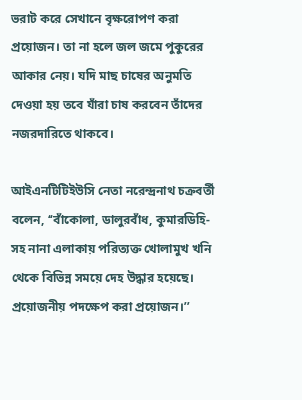ভরাট করে সেখানে বৃক্ষরোপণ করা প্রয়োজন। তা না হলে জল জমে পুকুরের আকার নেয়। যদি মাছ চাষের অনুমতি দেওয়া হয় তবে যাঁরা চাষ করবেন তাঁদের নজরদারিতে থাকবে।

আইএনটিটিইউসি নেতা নরেন্দ্রনাথ চক্রবর্তী বলেন, ‘‘বাঁকোলা, ডালুরবাঁধ, কুমারডিহি-সহ নানা এলাকায় পরিত্যক্ত খোলামুখ খনি থেকে বিভিন্ন সময়ে দেহ উদ্ধার হয়েছে। প্রয়োজনীয় পদক্ষেপ করা প্রয়োজন।’’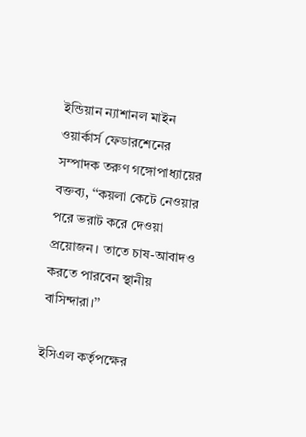ইন্ডিয়ান ন্যাশানল মাইন ওয়ার্কার্স ফেডারশেনের সম্পাদক তরুণ গঙ্গোপাধ্যায়ের বক্তব্য, ‘‘কয়লা কেটে নেওয়ার পরে ভরাট করে দেওয়া প্রয়োজন। তাতে চাষ-আবাদও করতে পারবেন স্থানীয় বাসিন্দারা।’’

ইসিএল কর্তৃপক্ষের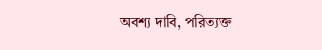অবশ্য দাবি, পরিত্যক্ত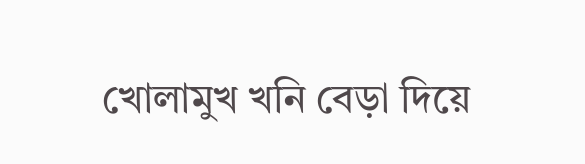খোলামুখ খনি বেড়া দিয়ে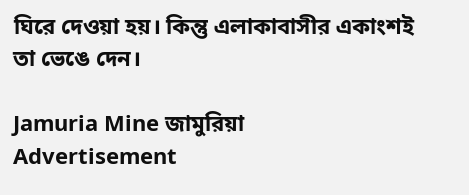ঘিরে দেওয়া হয়। কিন্তু এলাকাবাসীর একাংশই তা ভেঙে দেন।

Jamuria Mine জামুরিয়া
Advertisement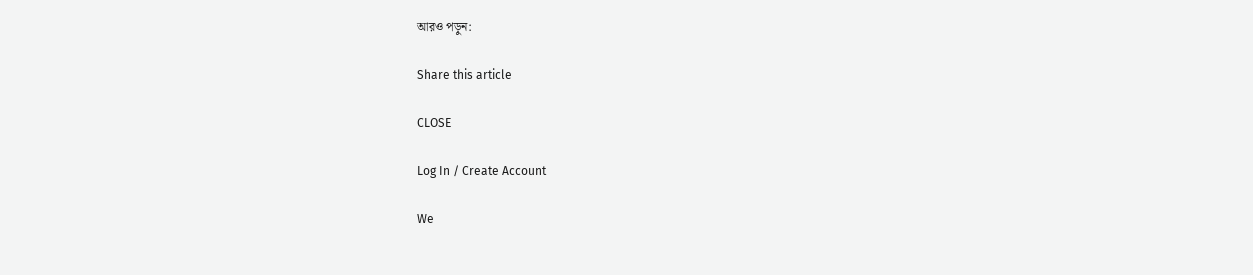আরও পড়ুন:

Share this article

CLOSE

Log In / Create Account

We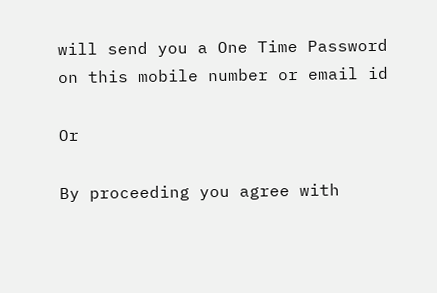will send you a One Time Password on this mobile number or email id

Or

By proceeding you agree with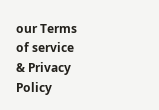our Terms of service & Privacy Policy